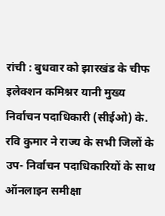रांची : बुधवार को झारखंड के चीफ इलेक्शन कमिश्नर यानी मुख्य निर्वाचन पदाधिकारी (सीईओ) के. रवि कुमार ने राज्य के सभी जिलों के उप- निर्वाचन पदाधिकारियों के साथ ऑनलाइन समीक्षा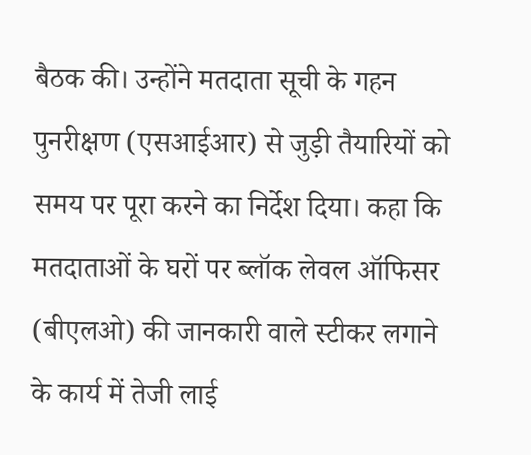बैठक की। उन्होंने मतदाता सूची के गहन पुनरीक्षण (एसआईआर) से जुड़ी तैयारियों को समय पर पूरा करने का निर्देश दिया। कहा कि मतदाताओं के घरों पर ब्लॉक लेवल ऑफिसर (बीएलओ) की जानकारी वाले स्टीकर लगाने के कार्य में तेजी लाई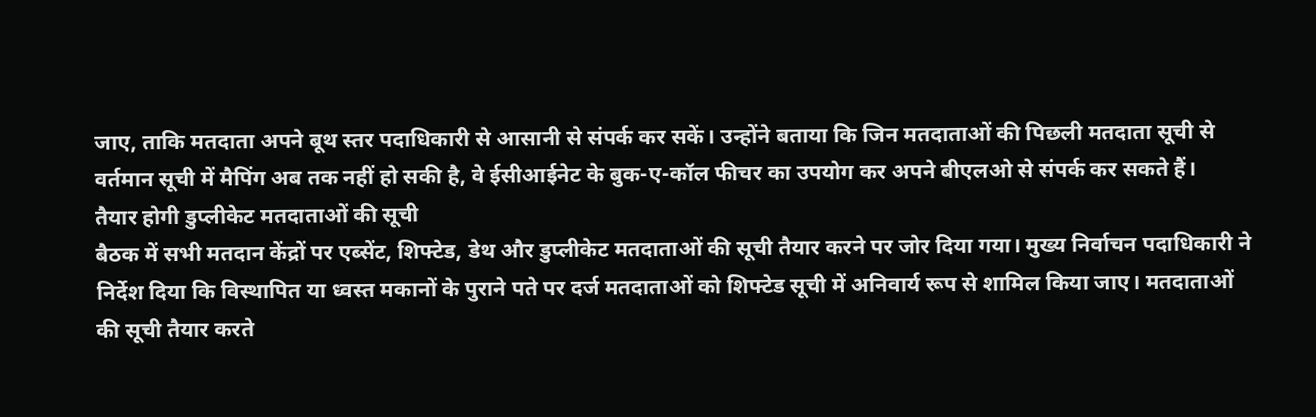जाए, ताकि मतदाता अपने बूथ स्तर पदाधिकारी से आसानी से संपर्क कर सकें। उन्होंने बताया कि जिन मतदाताओं की पिछली मतदाता सूची से वर्तमान सूची में मैपिंग अब तक नहीं हो सकी है, वे ईसीआईनेट के बुक-ए-कॉल फीचर का उपयोग कर अपने बीएलओ से संपर्क कर सकते हैं।
तैयार होगी डुप्लीकेट मतदाताओं की सूची
बैठक में सभी मतदान केंद्रों पर एब्सेंट, शिफ्टेड, डेथ और डुप्लीकेट मतदाताओं की सूची तैयार करने पर जोर दिया गया। मुख्य निर्वाचन पदाधिकारी ने निर्देश दिया कि विस्थापित या ध्वस्त मकानों के पुराने पते पर दर्ज मतदाताओं को शिफ्टेड सूची में अनिवार्य रूप से शामिल किया जाए। मतदाताओं की सूची तैयार करते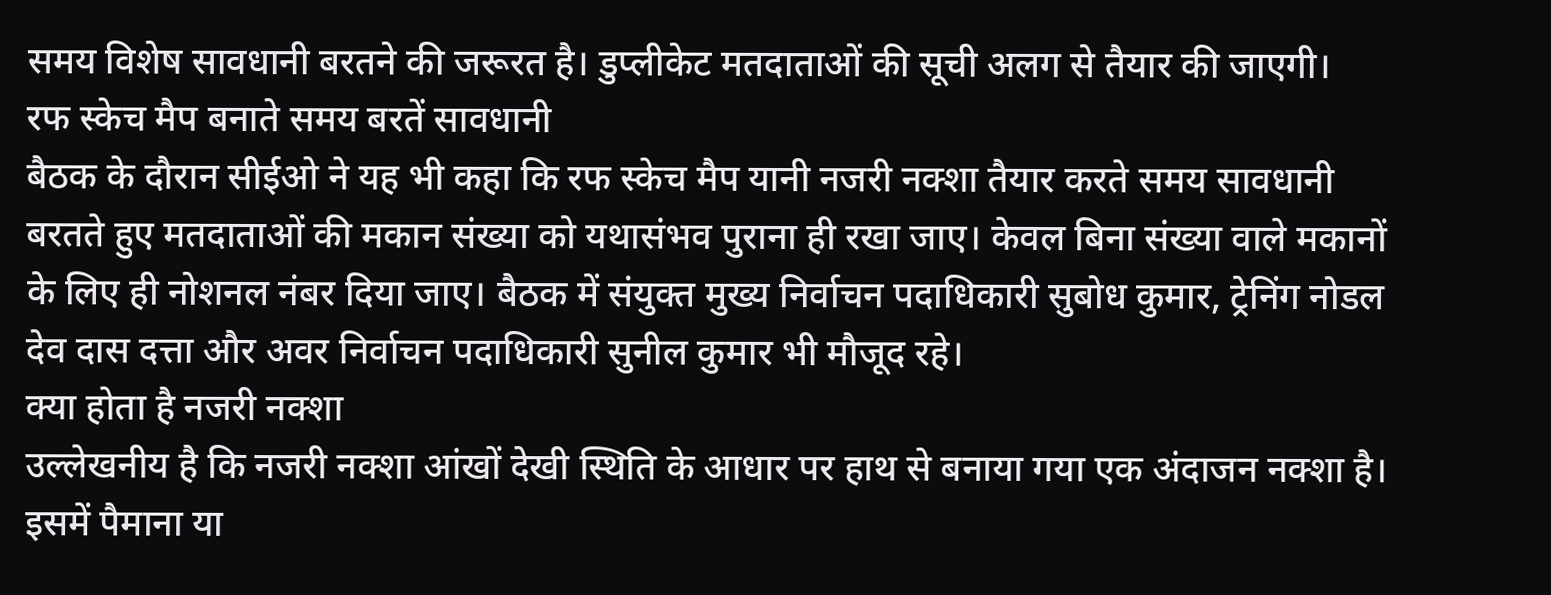समय विशेष सावधानी बरतने की जरूरत है। डुप्लीकेट मतदाताओं की सूची अलग से तैयार की जाएगी।
रफ स्केच मैप बनाते समय बरतें सावधानी
बैठक के दौरान सीईओ ने यह भी कहा कि रफ स्केच मैप यानी नजरी नक्शा तैयार करते समय सावधानी बरतते हुए मतदाताओं की मकान संख्या को यथासंभव पुराना ही रखा जाए। केवल बिना संख्या वाले मकानों के लिए ही नोशनल नंबर दिया जाए। बैठक में संयुक्त मुख्य निर्वाचन पदाधिकारी सुबोध कुमार, ट्रेनिंग नोडल देव दास दत्ता और अवर निर्वाचन पदाधिकारी सुनील कुमार भी मौजूद रहे।
क्या होता है नजरी नक्शा
उल्लेखनीय है कि नजरी नक्शा आंखों देखी स्थिति के आधार पर हाथ से बनाया गया एक अंदाजन नक्शा है। इसमें पैमाना या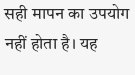सही मापन का उपयोग नहीं होता है। यह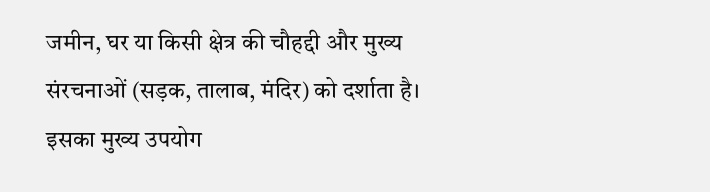जमीन, घर या किसी क्षेत्र की चौहद्दी और मुख्य संरचनाओं (सड़क, तालाब, मंदिर) को दर्शाता है। इसका मुख्य उपयोग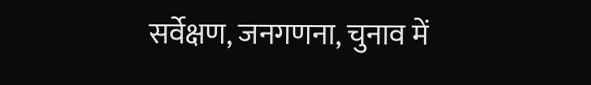सर्वेक्षण, जनगणना, चुनाव में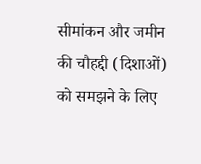सीमांकन और जमीन की चौहद्दी (दिशाओं) को समझने के लिए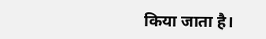किया जाता है।